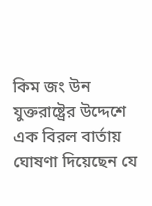কিম জং উন যুক্তরাষ্ট্রের উদ্দেশে এক বিরল বার্তায় ঘোষণা দিয়েছেন যে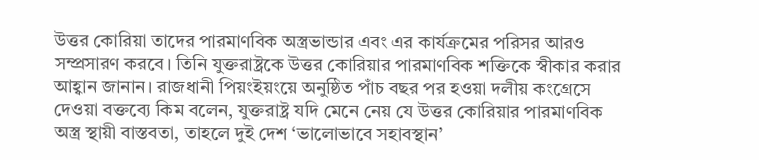উত্তর কোরিয়া তাদের পারমাণবিক অস্ত্রভান্ডার এবং এর কার্যক্রমের পরিসর আরও সম্প্রসারণ করবে। তিনি যুক্তরাষ্ট্রকে উত্তর কোরিয়ার পারমাণবিক শক্তিকে স্বীকার করার আহ্বান জানান। রাজধানী পিয়ংইয়ংয়ে অনুষ্ঠিত পাঁচ বছর পর হওয়া দলীয় কংগ্রেসে দেওয়া বক্তব্যে কিম বলেন, যুক্তরাষ্ট্র যদি মেনে নেয় যে উত্তর কোরিয়ার পারমাণবিক অস্ত্র স্থায়ী বাস্তবতা, তাহলে দুই দেশ ‘ভালোভাবে সহাবস্থান’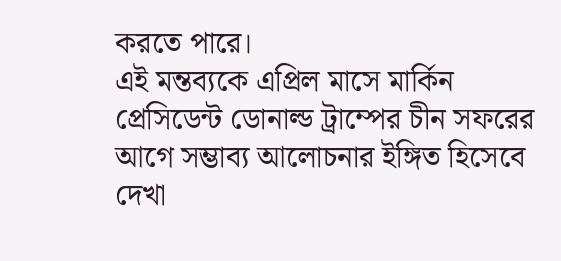করতে পারে।
এই মন্তব্যকে এপ্রিল মাসে মার্কিন প্রেসিডেন্ট ডোনাল্ড ট্রাম্পের চীন সফরের আগে সম্ভাব্য আলোচনার ইঙ্গিত হিসেবে দেখা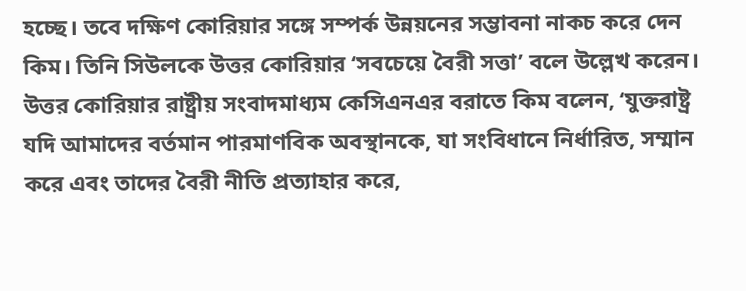হচ্ছে। তবে দক্ষিণ কোরিয়ার সঙ্গে সম্পর্ক উন্নয়নের সম্ভাবনা নাকচ করে দেন কিম। তিনি সিউলকে উত্তর কোরিয়ার ‘সবচেয়ে বৈরী সত্তা’ বলে উল্লেখ করেন। উত্তর কোরিয়ার রাষ্ট্রীয় সংবাদমাধ্যম কেসিএনএর বরাতে কিম বলেন, ‘যুক্তরাষ্ট্র যদি আমাদের বর্তমান পারমাণবিক অবস্থানকে, যা সংবিধানে নির্ধারিত, সম্মান করে এবং তাদের বৈরী নীতি প্রত্যাহার করে,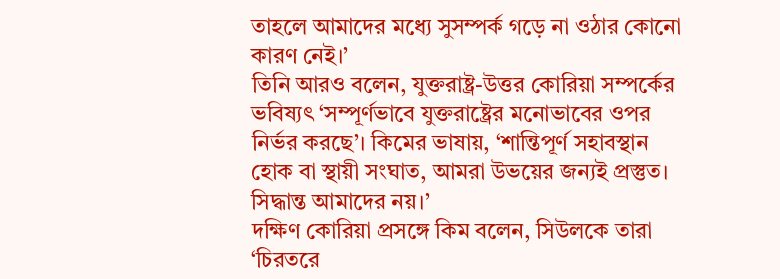তাহলে আমাদের মধ্যে সুসম্পর্ক গড়ে না ওঠার কোনো কারণ নেই।’
তিনি আরও বলেন, যুক্তরাষ্ট্র-উত্তর কোরিয়া সম্পর্কের ভবিষ্যৎ ‘সম্পূর্ণভাবে যুক্তরাষ্ট্রের মনোভাবের ওপর নির্ভর করছে’। কিমের ভাষায়, ‘শান্তিপূর্ণ সহাবস্থান হোক বা স্থায়ী সংঘাত, আমরা উভয়ের জন্যই প্রস্তুত। সিদ্ধান্ত আমাদের নয়।’
দক্ষিণ কোরিয়া প্রসঙ্গে কিম বলেন, সিউলকে তারা ‘চিরতরে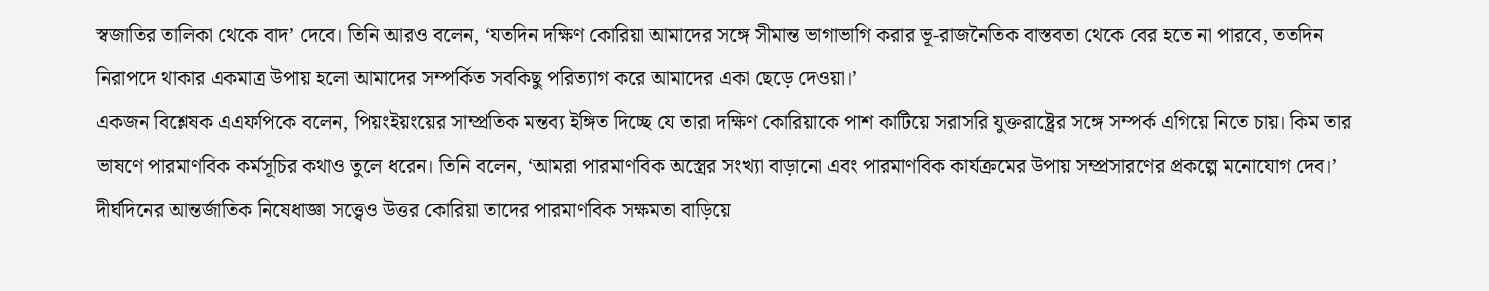স্বজাতির তালিকা থেকে বাদ’ দেবে। তিনি আরও বলেন, ‘যতদিন দক্ষিণ কোরিয়া আমাদের সঙ্গে সীমান্ত ভাগাভাগি করার ভূ-রাজনৈতিক বাস্তবতা থেকে বের হতে না পারবে, ততদিন নিরাপদে থাকার একমাত্র উপায় হলো আমাদের সম্পর্কিত সবকিছু পরিত্যাগ করে আমাদের একা ছেড়ে দেওয়া।’
একজন বিশ্লেষক এএফপিকে বলেন, পিয়ংইয়ংয়ের সাম্প্রতিক মন্তব্য ইঙ্গিত দিচ্ছে যে তারা দক্ষিণ কোরিয়াকে পাশ কাটিয়ে সরাসরি যুক্তরাষ্ট্রের সঙ্গে সম্পর্ক এগিয়ে নিতে চায়। কিম তার ভাষণে পারমাণবিক কর্মসূচির কথাও তুলে ধরেন। তিনি বলেন, ‘আমরা পারমাণবিক অস্ত্রের সংখ্যা বাড়ানো এবং পারমাণবিক কার্যক্রমের উপায় সম্প্রসারণের প্রকল্পে মনোযোগ দেব।’
দীর্ঘদিনের আন্তর্জাতিক নিষেধাজ্ঞা সত্ত্বেও উত্তর কোরিয়া তাদের পারমাণবিক সক্ষমতা বাড়িয়ে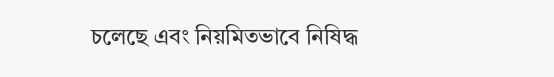চলেছে এবং নিয়মিতভাবে নিষিদ্ধ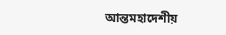আন্তমহাদেশীয়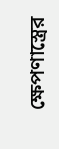ক্ষেপণাস্ত্রের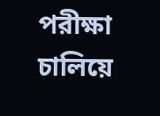পরীক্ষা চালিয়ে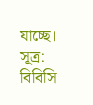যাচ্ছে। সূত্র: বিবিসি